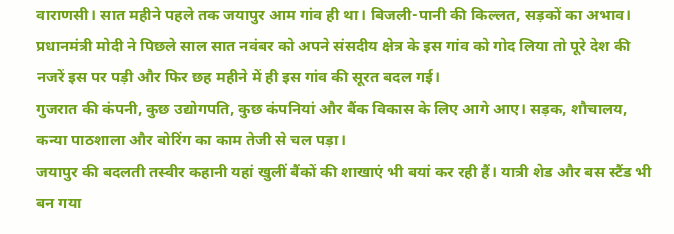वाराणसी। सात महीने पहले तक जयापुर आम गांव ही था। बिजली-पानी की किल्लत, सड़कों का अभाव। प्रधानमंत्री मोदी ने पिछले साल सात नवंबर को अपने संसदीय क्षेत्र के इस गांव को गोद लिया तो पूरे देश की नजरें इस पर पड़ी और फिर छह महीने में ही इस गांव की सूरत बदल गई।
गुजरात की कंपनी, कुछ उद्योगपति, कुछ कंपनियां और बैंक विकास के लिए आगे आए। सड़क, शौचालय, कन्या पाठशाला और बोरिंग का काम तेजी से चल पड़ा।
जयापुर की बदलती तस्वीर कहानी यहां खुलीं बैंकों की शाखाएं भी बयां कर रही हैं। यात्री शेड और बस स्टैंड भी बन गया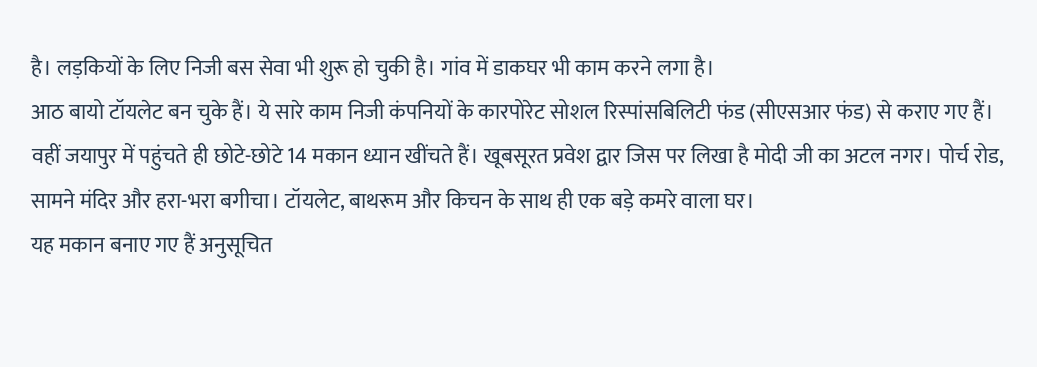है। लड़कियों के लिए निजी बस सेवा भी शुरू हो चुकी है। गांव में डाकघर भी काम करने लगा है।
आठ बायो टॉयलेट बन चुके हैं। ये सारे काम निजी कंपनियों के कारपोरेट सोशल रिस्पांसबिलिटी फंड (सीएसआर फंड) से कराए गए हैं। वहीं जयापुर में पहुंचते ही छोटे-छोटे 14 मकान ध्यान खींचते हैं। खूबसूरत प्रवेश द्वार जिस पर लिखा है मोदी जी का अटल नगर। पोर्च रोड, सामने मंदिर और हरा-भरा बगीचा। टॉयलेट, बाथरूम और किचन के साथ ही एक बड़े कमरे वाला घर।
यह मकान बनाए गए हैं अनुसूचित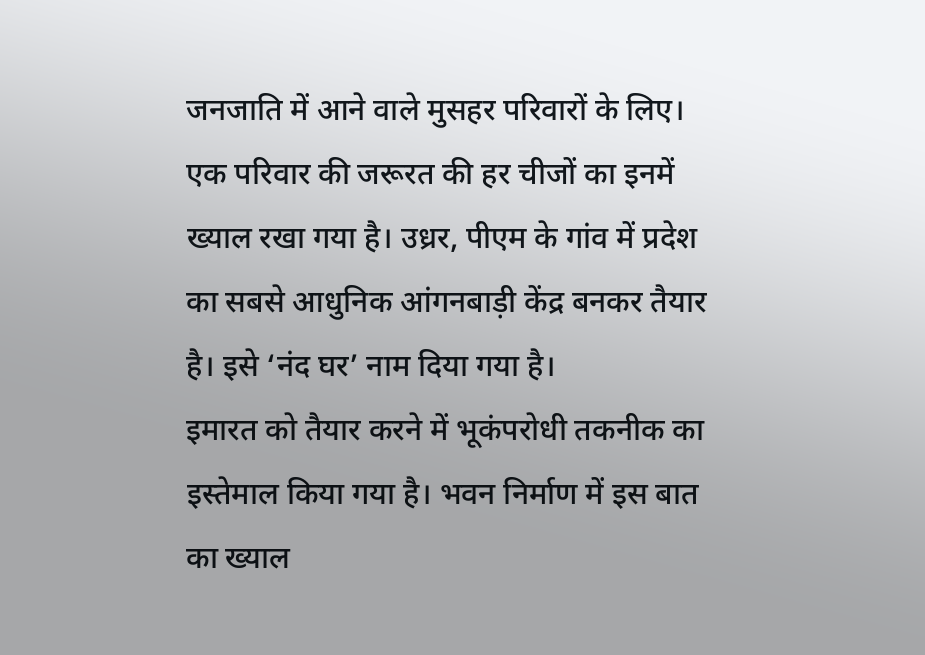जनजाति में आने वाले मुसहर परिवारों के लिए। एक परिवार की जरूरत की हर चीजों का इनमें ख्याल रखा गया है। उध्रर, पीएम के गांव में प्रदेश का सबसे आधुनिक आंगनबाड़ी केंद्र बनकर तैयार है। इसे ‘नंद घर’ नाम दिया गया है।
इमारत को तैयार करने में भूकंपरोधी तकनीक का इस्तेमाल किया गया है। भवन निर्माण में इस बात का ख्याल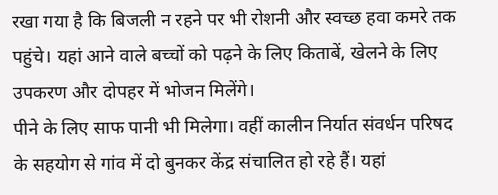रखा गया है कि बिजली न रहने पर भी रोशनी और स्वच्छ हवा कमरे तक पहुंचे। यहां आने वाले बच्चों को पढ़ने के लिए किताबें, खेलने के लिए उपकरण और दोपहर में भोजन मिलेंगे।
पीने के लिए साफ पानी भी मिलेगा। वहीं कालीन निर्यात संवर्धन परिषद के सहयोग से गांव में दो बुनकर केंद्र संचालित हो रहे हैं। यहां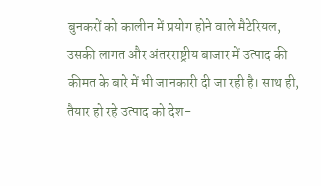बुनकरों को कालीन में प्रयोग होने वाले मैटेरियल, उसकी लागत और अंतरराष्ट्रीय बाजार में उत्पाद की कीमत के बारे में भी जानकारी दी जा रही है। साथ ही, तैयार हो रहे उत्पाद को देश-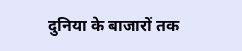दुनिया के बाजारों तक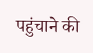पहुंचाने की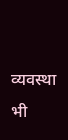व्यवस्था भी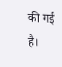की गई है।